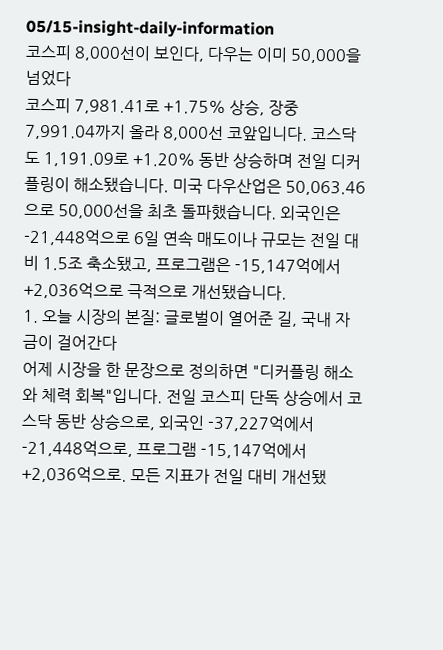05/15-insight-daily-information
코스피 8,000선이 보인다, 다우는 이미 50,000을 넘었다
코스피 7,981.41로 +1.75% 상승, 장중 7,991.04까지 올라 8,000선 코앞입니다. 코스닥도 1,191.09로 +1.20% 동반 상승하며 전일 디커플링이 해소됐습니다. 미국 다우산업은 50,063.46으로 50,000선을 최초 돌파했습니다. 외국인은 -21,448억으로 6일 연속 매도이나 규모는 전일 대비 1.5조 축소됐고, 프로그램은 -15,147억에서 +2,036억으로 극적으로 개선됐습니다.
1. 오늘 시장의 본질: 글로벌이 열어준 길, 국내 자금이 걸어간다
어제 시장을 한 문장으로 정의하면 "디커플링 해소와 체력 회복"입니다. 전일 코스피 단독 상승에서 코스닥 동반 상승으로, 외국인 -37,227억에서 -21,448억으로, 프로그램 -15,147억에서 +2,036억으로. 모든 지표가 전일 대비 개선됐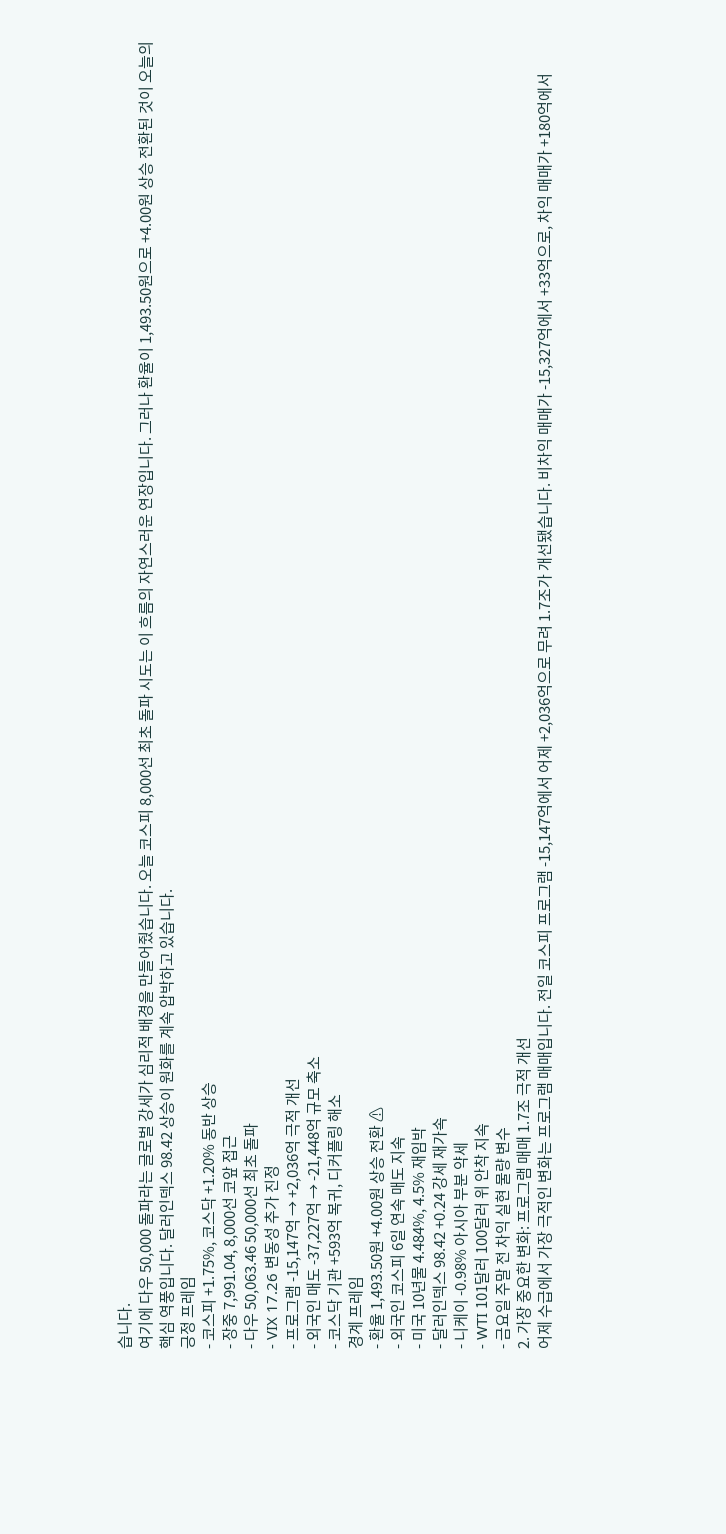습니다.
여기에 다우 50,000 돌파라는 글로벌 강세가 심리적 배경을 만들어줬습니다. 오늘 코스피 8,000선 최초 돌파 시도는 이 흐름의 자연스러운 연장입니다. 그러나 환율이 1,493.50원으로 +4.00원 상승 전환된 것이 오늘의 핵심 역풍입니다. 달러인덱스 98.42 상승이 원화를 계속 압박하고 있습니다.
긍정 프레임
- 코스피 +1.75%, 코스닥 +1.20% 동반 상승
- 장중 7,991.04, 8,000선 코앞 접근
- 다우 50,063.46 50,000선 최초 돌파
- VIX 17.26 변동성 추가 진정
- 프로그램 -15,147억 → +2,036억 극적 개선
- 외국인 매도 -37,227억 → -21,448억 규모 축소
- 코스닥 기관 +593억 복귀, 디커플링 해소
경계 프레임
- 환율 1,493.50원 +4.00원 상승 전환 ⚠
- 외국인 코스피 6일 연속 매도 지속
- 미국 10년물 4.484%, 4.5% 재임박
- 달러인덱스 98.42 +0.24 강세 재가속
- 니케이 -0.98% 아시아 부분 약세
- WTI 101달러 100달러 위 안착 지속
- 금요일 주말 전 차익 실현 물량 변수
2. 가장 중요한 변화: 프로그램 매매 1.7조 극적 개선
어제 수급에서 가장 극적인 변화는 프로그램 매매입니다. 전일 코스피 프로그램 -15,147억에서 어제 +2,036억으로 무려 1.7조가 개선됐습니다. 비차익 매매가 -15,327억에서 +33억으로, 차익 매매가 +180억에서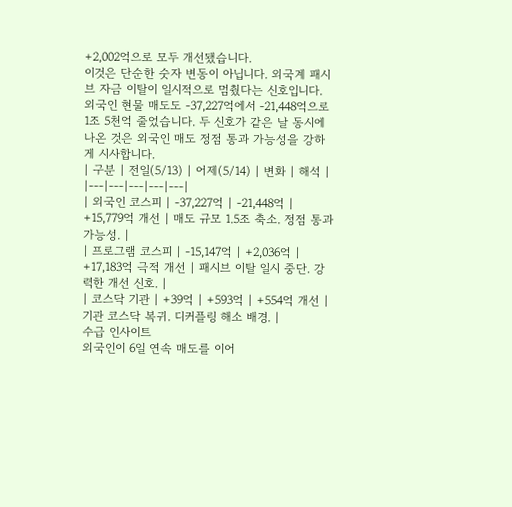+2,002억으로 모두 개선됐습니다.
이것은 단순한 숫자 변동이 아닙니다. 외국계 패시브 자금 이탈이 일시적으로 멈췄다는 신호입니다. 외국인 현물 매도도 -37,227억에서 -21,448억으로 1조 5천억 줄었습니다. 두 신호가 같은 날 동시에 나온 것은 외국인 매도 정점 통과 가능성을 강하게 시사합니다.
| 구분 | 전일(5/13) | 어제(5/14) | 변화 | 해석 |
|---|---|---|---|---|
| 외국인 코스피 | -37,227억 | -21,448억 | +15,779억 개선 | 매도 규모 1.5조 축소. 정점 통과 가능성. |
| 프로그램 코스피 | -15,147억 | +2,036억 | +17,183억 극적 개선 | 패시브 이탈 일시 중단. 강력한 개선 신호. |
| 코스닥 기관 | +39억 | +593억 | +554억 개선 | 기관 코스닥 복귀. 디커플링 해소 배경. |
수급 인사이트
외국인이 6일 연속 매도를 이어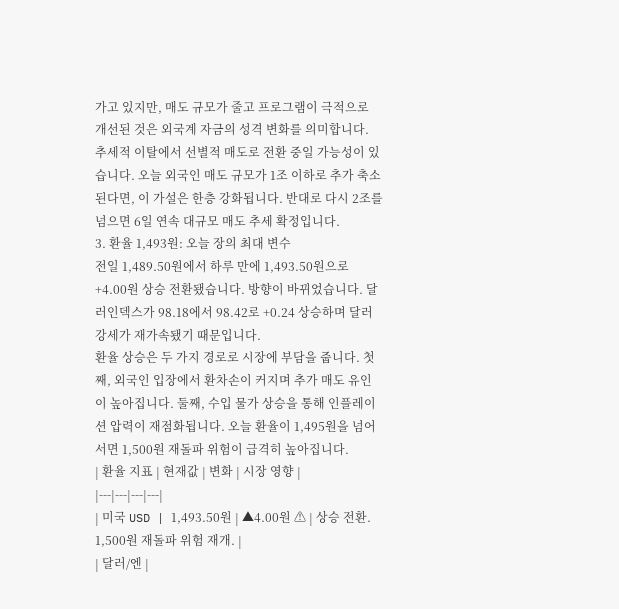가고 있지만, 매도 규모가 줄고 프로그램이 극적으로 개선된 것은 외국계 자금의 성격 변화를 의미합니다. 추세적 이탈에서 선별적 매도로 전환 중일 가능성이 있습니다. 오늘 외국인 매도 규모가 1조 이하로 추가 축소된다면, 이 가설은 한층 강화됩니다. 반대로 다시 2조를 넘으면 6일 연속 대규모 매도 추세 확정입니다.
3. 환율 1,493원: 오늘 장의 최대 변수
전일 1,489.50원에서 하루 만에 1,493.50원으로 +4.00원 상승 전환됐습니다. 방향이 바뀌었습니다. 달러인덱스가 98.18에서 98.42로 +0.24 상승하며 달러 강세가 재가속됐기 때문입니다.
환율 상승은 두 가지 경로로 시장에 부담을 줍니다. 첫째, 외국인 입장에서 환차손이 커지며 추가 매도 유인이 높아집니다. 둘째, 수입 물가 상승을 통해 인플레이션 압력이 재점화됩니다. 오늘 환율이 1,495원을 넘어서면 1,500원 재돌파 위험이 급격히 높아집니다.
| 환율 지표 | 현재값 | 변화 | 시장 영향 |
|---|---|---|---|
| 미국 USD | 1,493.50원 | ▲4.00원 ⚠ | 상승 전환. 1,500원 재돌파 위험 재개. |
| 달러/엔 |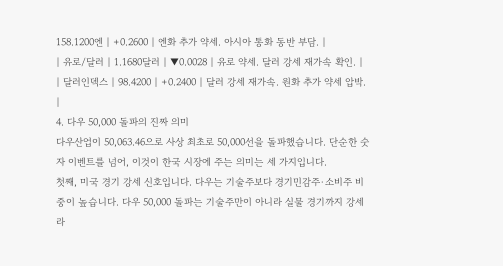158.1200엔 | +0.2600 | 엔화 추가 약세. 아시아 통화 동반 부담. |
| 유로/달러 | 1.1680달러 | ▼0.0028 | 유로 약세. 달러 강세 재가속 확인. |
| 달러인덱스 | 98.4200 | +0.2400 | 달러 강세 재가속. 원화 추가 약세 압박. |
4. 다우 50,000 돌파의 진짜 의미
다우산업이 50,063.46으로 사상 최초로 50,000선을 돌파했습니다. 단순한 숫자 이벤트를 넘어, 이것이 한국 시장에 주는 의미는 세 가지입니다.
첫째, 미국 경기 강세 신호입니다. 다우는 기술주보다 경기민감주·소비주 비중이 높습니다. 다우 50,000 돌파는 기술주만이 아니라 실물 경기까지 강세라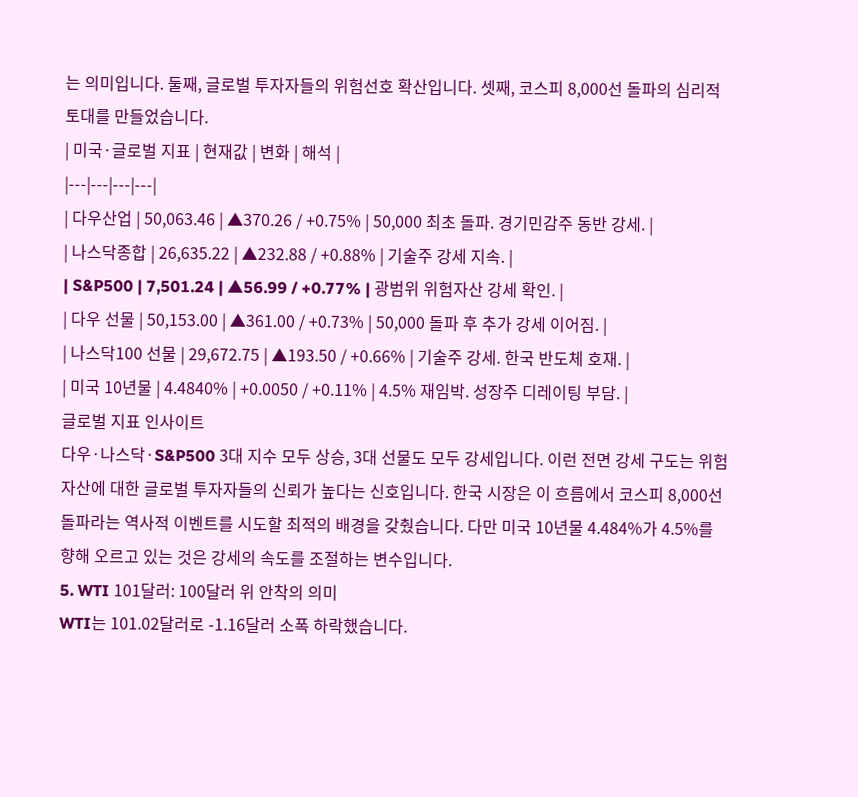는 의미입니다. 둘째, 글로벌 투자자들의 위험선호 확산입니다. 셋째, 코스피 8,000선 돌파의 심리적 토대를 만들었습니다.
| 미국·글로벌 지표 | 현재값 | 변화 | 해석 |
|---|---|---|---|
| 다우산업 | 50,063.46 | ▲370.26 / +0.75% | 50,000 최초 돌파. 경기민감주 동반 강세. |
| 나스닥종합 | 26,635.22 | ▲232.88 / +0.88% | 기술주 강세 지속. |
| S&P500 | 7,501.24 | ▲56.99 / +0.77% | 광범위 위험자산 강세 확인. |
| 다우 선물 | 50,153.00 | ▲361.00 / +0.73% | 50,000 돌파 후 추가 강세 이어짐. |
| 나스닥100 선물 | 29,672.75 | ▲193.50 / +0.66% | 기술주 강세. 한국 반도체 호재. |
| 미국 10년물 | 4.4840% | +0.0050 / +0.11% | 4.5% 재임박. 성장주 디레이팅 부담. |
글로벌 지표 인사이트
다우·나스닥·S&P500 3대 지수 모두 상승, 3대 선물도 모두 강세입니다. 이런 전면 강세 구도는 위험자산에 대한 글로벌 투자자들의 신뢰가 높다는 신호입니다. 한국 시장은 이 흐름에서 코스피 8,000선 돌파라는 역사적 이벤트를 시도할 최적의 배경을 갖췄습니다. 다만 미국 10년물 4.484%가 4.5%를 향해 오르고 있는 것은 강세의 속도를 조절하는 변수입니다.
5. WTI 101달러: 100달러 위 안착의 의미
WTI는 101.02달러로 -1.16달러 소폭 하락했습니다.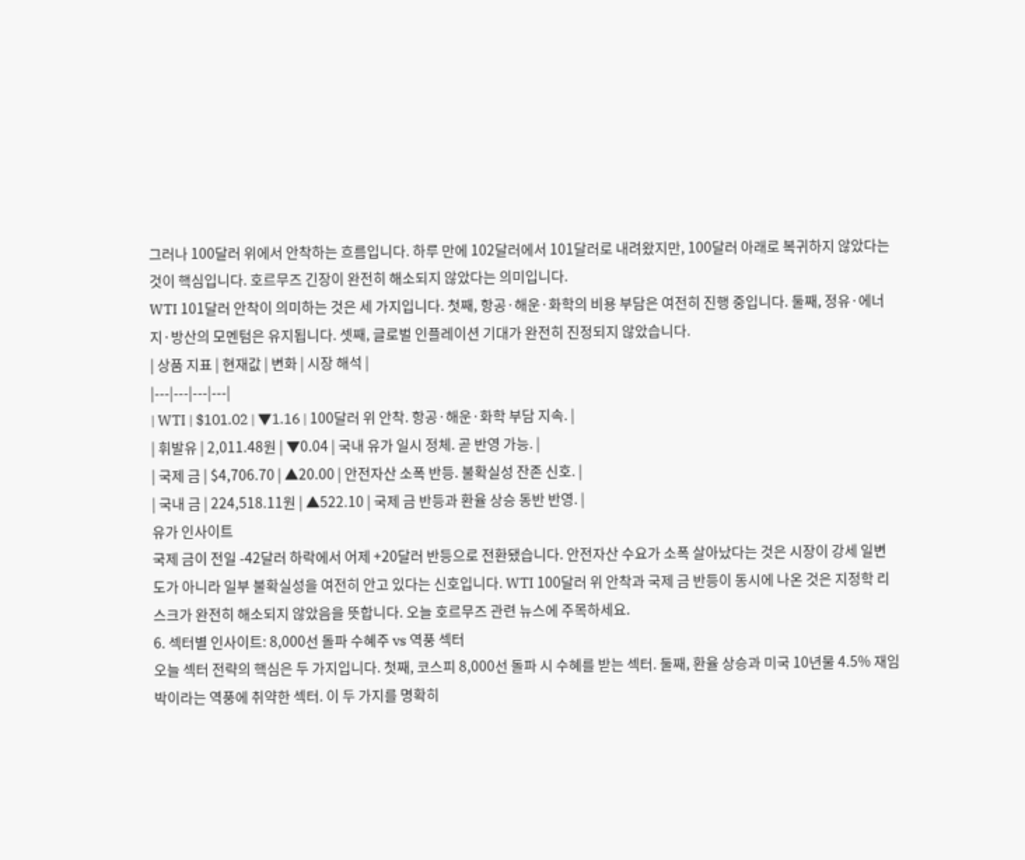그러나 100달러 위에서 안착하는 흐름입니다. 하루 만에 102달러에서 101달러로 내려왔지만, 100달러 아래로 복귀하지 않았다는 것이 핵심입니다. 호르무즈 긴장이 완전히 해소되지 않았다는 의미입니다.
WTI 101달러 안착이 의미하는 것은 세 가지입니다. 첫째, 항공·해운·화학의 비용 부담은 여전히 진행 중입니다. 둘째, 정유·에너지·방산의 모멘텀은 유지됩니다. 셋째, 글로벌 인플레이션 기대가 완전히 진정되지 않았습니다.
| 상품 지표 | 현재값 | 변화 | 시장 해석 |
|---|---|---|---|
| WTI | $101.02 | ▼1.16 | 100달러 위 안착. 항공·해운·화학 부담 지속. |
| 휘발유 | 2,011.48원 | ▼0.04 | 국내 유가 일시 정체. 곧 반영 가능. |
| 국제 금 | $4,706.70 | ▲20.00 | 안전자산 소폭 반등. 불확실성 잔존 신호. |
| 국내 금 | 224,518.11원 | ▲522.10 | 국제 금 반등과 환율 상승 동반 반영. |
유가 인사이트
국제 금이 전일 -42달러 하락에서 어제 +20달러 반등으로 전환됐습니다. 안전자산 수요가 소폭 살아났다는 것은 시장이 강세 일변도가 아니라 일부 불확실성을 여전히 안고 있다는 신호입니다. WTI 100달러 위 안착과 국제 금 반등이 동시에 나온 것은 지정학 리스크가 완전히 해소되지 않았음을 뜻합니다. 오늘 호르무즈 관련 뉴스에 주목하세요.
6. 섹터별 인사이트: 8,000선 돌파 수혜주 vs 역풍 섹터
오늘 섹터 전략의 핵심은 두 가지입니다. 첫째, 코스피 8,000선 돌파 시 수혜를 받는 섹터. 둘째, 환율 상승과 미국 10년물 4.5% 재임박이라는 역풍에 취약한 섹터. 이 두 가지를 명확히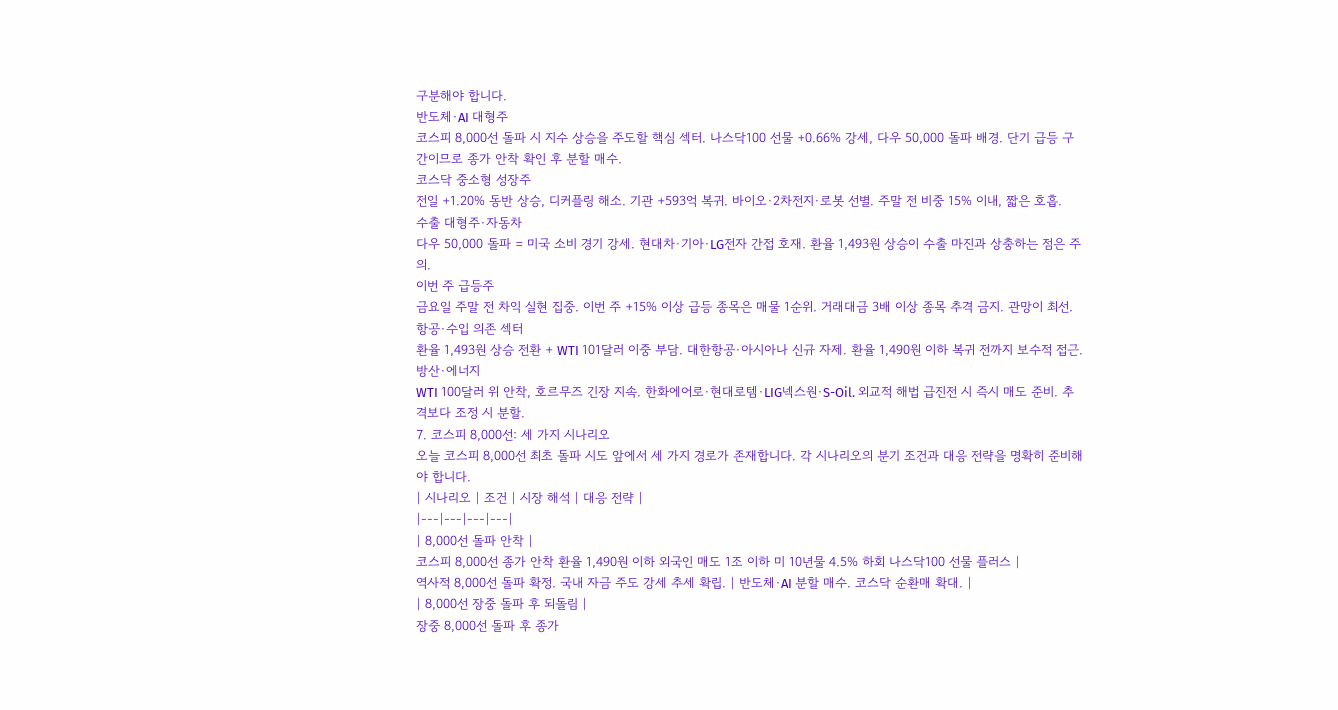구분해야 합니다.
반도체·AI 대형주
코스피 8,000선 돌파 시 지수 상승을 주도할 핵심 섹터. 나스닥100 선물 +0.66% 강세, 다우 50,000 돌파 배경. 단기 급등 구간이므로 종가 안착 확인 후 분할 매수.
코스닥 중소형 성장주
전일 +1.20% 동반 상승, 디커플링 해소. 기관 +593억 복귀. 바이오·2차전지·로봇 선별. 주말 전 비중 15% 이내, 짧은 호흡.
수출 대형주·자동차
다우 50,000 돌파 = 미국 소비 경기 강세. 현대차·기아·LG전자 간접 호재. 환율 1,493원 상승이 수출 마진과 상충하는 점은 주의.
이번 주 급등주
금요일 주말 전 차익 실현 집중. 이번 주 +15% 이상 급등 종목은 매물 1순위. 거래대금 3배 이상 종목 추격 금지. 관망이 최선.
항공·수입 의존 섹터
환율 1,493원 상승 전환 + WTI 101달러 이중 부담. 대한항공·아시아나 신규 자제. 환율 1,490원 이하 복귀 전까지 보수적 접근.
방산·에너지
WTI 100달러 위 안착, 호르무즈 긴장 지속. 한화에어로·현대로템·LIG넥스원·S-Oil. 외교적 해법 급진전 시 즉시 매도 준비. 추격보다 조정 시 분할.
7. 코스피 8,000선: 세 가지 시나리오
오늘 코스피 8,000선 최초 돌파 시도 앞에서 세 가지 경로가 존재합니다. 각 시나리오의 분기 조건과 대응 전략을 명확히 준비해야 합니다.
| 시나리오 | 조건 | 시장 해석 | 대응 전략 |
|---|---|---|---|
| 8,000선 돌파 안착 |
코스피 8,000선 종가 안착 환율 1,490원 이하 외국인 매도 1조 이하 미 10년물 4.5% 하회 나스닥100 선물 플러스 |
역사적 8,000선 돌파 확정. 국내 자금 주도 강세 추세 확립. | 반도체·AI 분할 매수. 코스닥 순환매 확대. |
| 8,000선 장중 돌파 후 되돌림 |
장중 8,000선 돌파 후 종가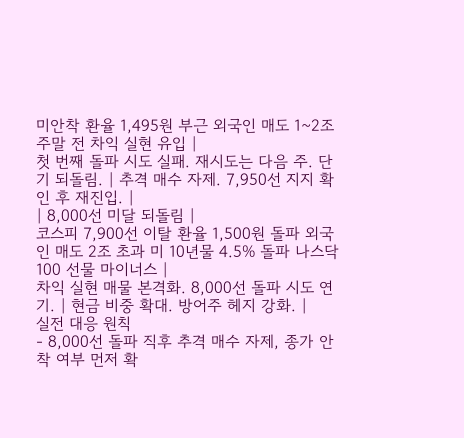미안착 환율 1,495원 부근 외국인 매도 1~2조 주말 전 차익 실현 유입 |
첫 번째 돌파 시도 실패. 재시도는 다음 주. 단기 되돌림. | 추격 매수 자제. 7,950선 지지 확인 후 재진입. |
| 8,000선 미달 되돌림 |
코스피 7,900선 이탈 환율 1,500원 돌파 외국인 매도 2조 초과 미 10년물 4.5% 돌파 나스닥100 선물 마이너스 |
차익 실현 매물 본격화. 8,000선 돌파 시도 연기. | 현금 비중 확대. 방어주 헤지 강화. |
실전 대응 원칙
- 8,000선 돌파 직후 추격 매수 자제, 종가 안착 여부 먼저 확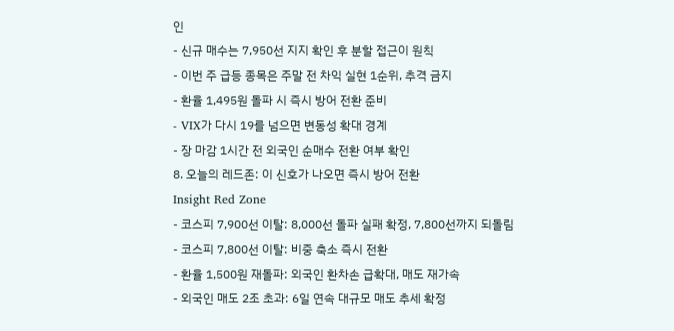인
- 신규 매수는 7,950선 지지 확인 후 분할 접근이 원칙
- 이번 주 급등 종목은 주말 전 차익 실현 1순위, 추격 금지
- 환율 1,495원 돌파 시 즉시 방어 전환 준비
- VIX가 다시 19를 넘으면 변동성 확대 경계
- 장 마감 1시간 전 외국인 순매수 전환 여부 확인
8. 오늘의 레드존: 이 신호가 나오면 즉시 방어 전환
Insight Red Zone
- 코스피 7,900선 이탈: 8,000선 돌파 실패 확정, 7,800선까지 되돌림
- 코스피 7,800선 이탈: 비중 축소 즉시 전환
- 환율 1,500원 재돌파: 외국인 환차손 급확대, 매도 재가속
- 외국인 매도 2조 초과: 6일 연속 대규모 매도 추세 확정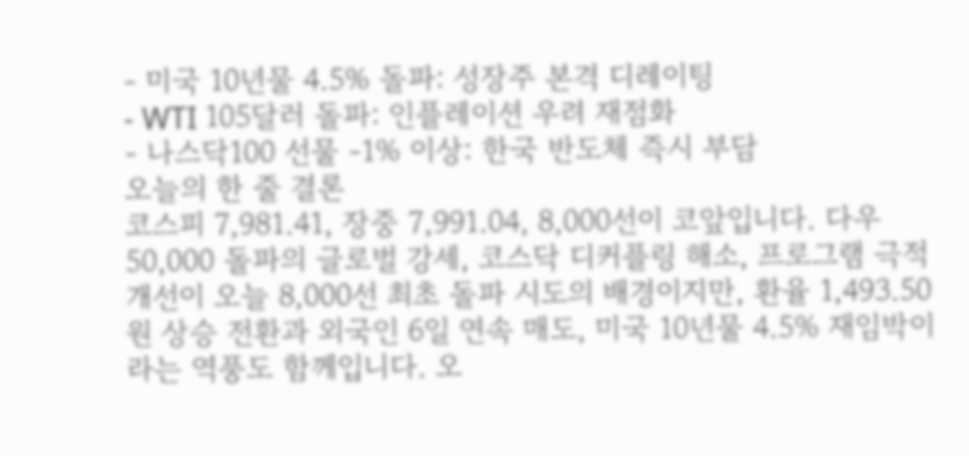- 미국 10년물 4.5% 돌파: 성장주 본격 디레이팅
- WTI 105달러 돌파: 인플레이션 우려 재점화
- 나스닥100 선물 -1% 이상: 한국 반도체 즉시 부담
오늘의 한 줄 결론
코스피 7,981.41, 장중 7,991.04, 8,000선이 코앞입니다. 다우 50,000 돌파의 글로벌 강세, 코스닥 디커플링 해소, 프로그램 극적 개선이 오늘 8,000선 최초 돌파 시도의 배경이지만, 환율 1,493.50원 상승 전환과 외국인 6일 연속 매도, 미국 10년물 4.5% 재임박이라는 역풍도 함께입니다. 오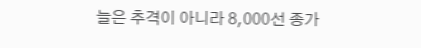늘은 추격이 아니라 8,000선 종가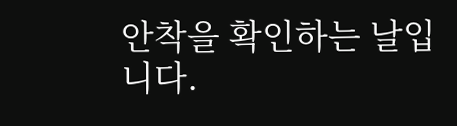안착을 확인하는 날입니다.